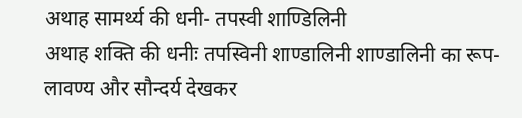अथाह सामर्थ्य की धनी- तपस्वी शाण्डिलिनी
अथाह शक्ति की धनीः तपस्विनी शाण्डालिनी शाण्डालिनी का रूप-लावण्य और सौन्दर्य देखकर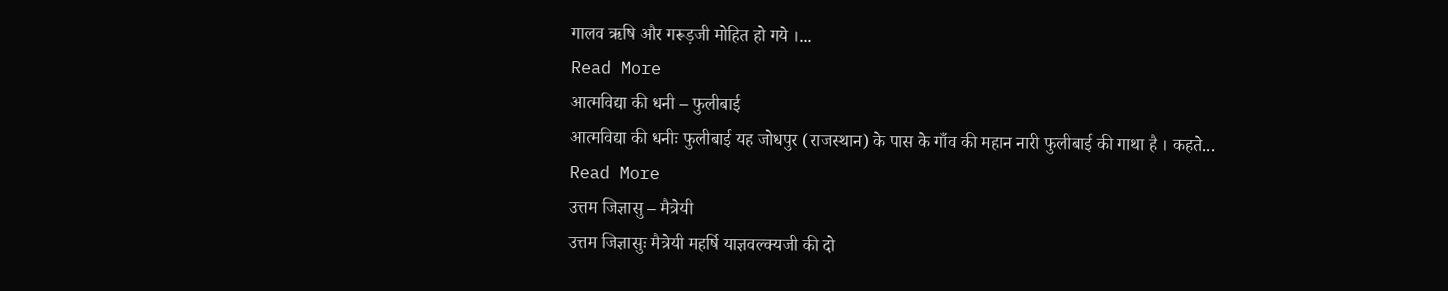गालव ऋषि और गरूड़जी मोहित हो गये ।...
Read More
आत्मविद्या की धनी – फुलीबाई
आत्मविद्या की धनीः फुलीबाई यह जोधपुर (राजस्थान) के पास के गाँव की महान नारी फुलीबाई की गाथा है । कहते...
Read More
उत्तम जिज्ञासु – मैत्रेयी
उत्तम जिज्ञासुः मैत्रेयी महर्षि याज्ञवल्क्यजी की दो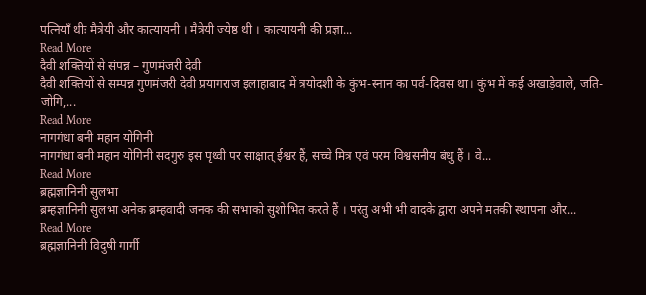पत्नियाँ थीः मैत्रेयी और कात्यायनी । मैत्रेयी ज्येष्ठ थी । कात्यायनी की प्रज्ञा...
Read More
दैवी शक्तियों से संपन्न – गुणमंजरी देवी
दैवी शक्तियों से सम्पन्न गुणमंजरी देवी प्रयागराज इलाहाबाद में त्रयोदशी के कुंभ-स्नान का पर्व-दिवस था। कुंभ में कई अखाड़ेवाले, जति-जोगि,...
Read More
नागगंधा बनी महान योगिनी
नागगंधा बनी महान योगिनी सदगुरु इस पृथ्वी पर साक्षात् ईश्वर हैं, सच्चे मित्र एवं परम विश्वसनीय बंधु हैं । वे...
Read More
ब्रह्मज्ञानिनी सुलभा
ब्रम्हज्ञानिनी सुलभा अनेक ब्रम्हवादी जनक की सभाको सुशोभित करते हैं । परंतु अभी भी वादके द्वारा अपने मतकी स्थापना और...
Read More
ब्रह्मज्ञानिनी विदुषी गार्गी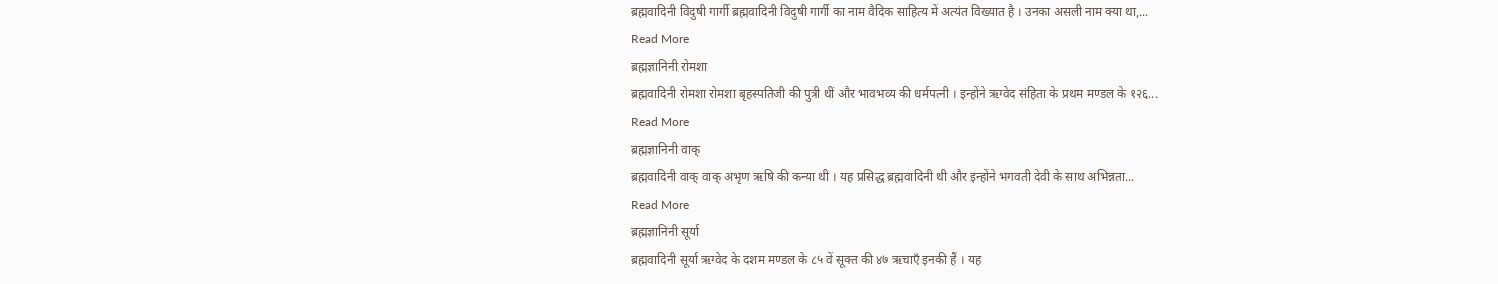ब्रह्मवादिनी विदुषी गार्गी ब्रह्मवादिनी विदुषी गार्गी का नाम वैदिक साहित्य में अत्यंत विख्यात है । उनका असली नाम क्या था,...
Read More
ब्रह्मज्ञानिनी रोमशा
ब्रह्मवादिनी रोमशा रोमशा बृहस्पतिजी की पुत्री थीं और भावभव्य की धर्मपत्नी । इन्होंने ऋग्वेद संहिता के प्रथम मण्डल के १२६...
Read More
ब्रह्मज्ञानिनी वाक्
ब्रह्मवादिनी वाक् वाक् अभृण ऋषि की कन्या थी । यह प्रसिद्ध ब्रह्मवादिनी थी और इन्होंने भगवती देवी के साथ अभिन्नता...
Read More
ब्रह्मज्ञानिनी सूर्या
ब्रह्मवादिनी सूर्या ऋग्वेद के दशम मण्डल के ८५ वें सूक्त की ४७ ऋचाएँ इनकी हैं । यह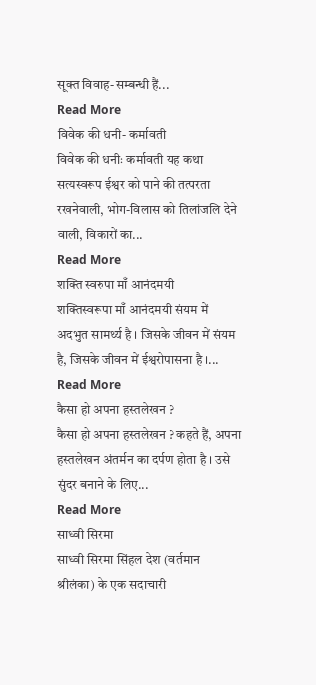सूक्त विवाह-सम्बन्धी हैं...
Read More
विवेक की धनी- कर्मावती
विवेक की धनीः कर्मावती यह कथा सत्यस्वरूप ईश्वर को पाने की तत्परता रखनेवाली, भोग-विलास को तिलांजलि देने वाली, विकारों का...
Read More
शक्ति स्वरुपा माँ आनंदमयी
शक्तिस्वरूपा माँ आनंदमयी संयम में अदभुत सामर्थ्य है । जिसके जीवन में संयम है, जिसके जीवन में ईश्वरोपासना है ।...
Read More
कैसा हो अपना हस्तलेखन ?
कैसा हो अपना हस्तलेखन ? कहते हैं, अपना हस्तलेखन अंतर्मन का दर्पण होता है । उसे सुंदर बनाने के लिए...
Read More
साध्वी सिरमा
साध्वी सिरमा सिंहल देश (वर्तमान श्रीलंका) के एक सदाचारी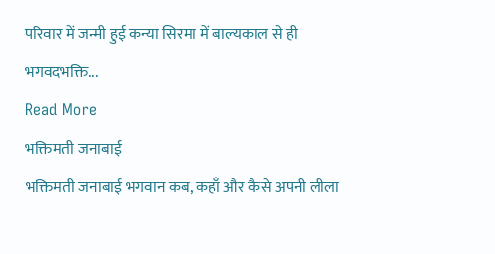परिवार में जन्मी हुई कन्या सिरमा में बाल्यकाल से ही भगवदभक्ति...
Read More
भक्तिमती जनाबाई
भक्तिमती जनाबाई भगवान कब, कहाँ और कैसे अपनी लीला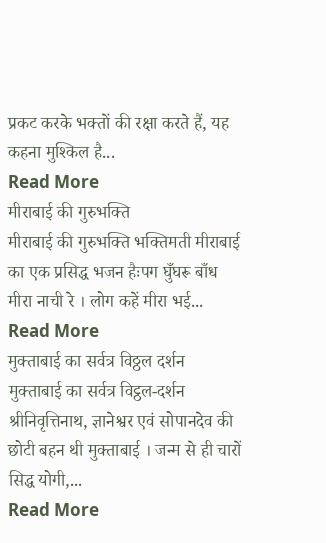प्रकट करके भक्तों की रक्षा करते हैं, यह कहना मुश्किल है...
Read More
मीराबाई की गुरुभक्ति
मीराबाई की गुरुभक्ति भक्तिमती मीराबाई का एक प्रसिद्ध भजन हैःपग घुँघरू बाँध मीरा नाची रे । लोग कहें मीरा भई...
Read More
मुक्ताबाई का सर्वत्र विठ्ठल दर्शन
मुक्ताबाई का सर्वत्र विट्ठल-दर्शन श्रीनिवृत्तिनाथ, ज्ञानेश्वर एवं सोपानदेव की छोटी बहन थी मुक्ताबाई । जन्म से ही चारों सिद्ध योगी,...
Read More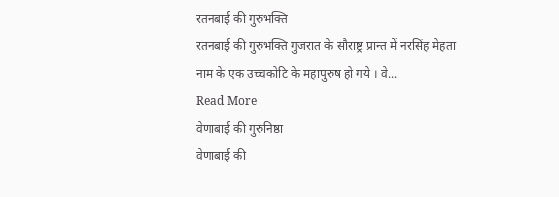रतनबाई की गुरुभक्ति
रतनबाई की गुरुभक्ति गुजरात के सौराष्ट्र प्रान्त में नरसिंह मेहता नाम के एक उच्चकोटि के महापुरुष हो गये । वे...
Read More
वेणाबाई की गुरुनिष्ठा
वेणाबाई की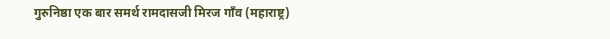गुरुनिष्ठा एक बार समर्थ रामदासजी मिरज गाँव (महाराष्ट्र)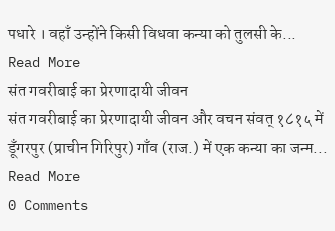पधारे । वहाँ उन्होंने किसी विधवा कन्या को तुलसी के...
Read More
संत गवरीबाई का प्रेरणादायी जीवन
संत गवरीबाई का प्रेरणादायी जीवन और वचन संवत् १८१५ में डूँगरपुर (प्राचीन गिरिपुर) गाँव (राज.) में एक कन्या का जन्म...
Read More
0 Comments